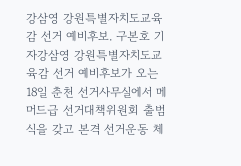강삼영 강원특별자치도교육감 선거 예비후보. 구본호 기자강삼영 강원특별자치도교육감 선거 예비후보가 오는 18일 춘천 선거사무실에서 메머드급 선거대책위원회 출범식을 갖고 본격 선거운동 체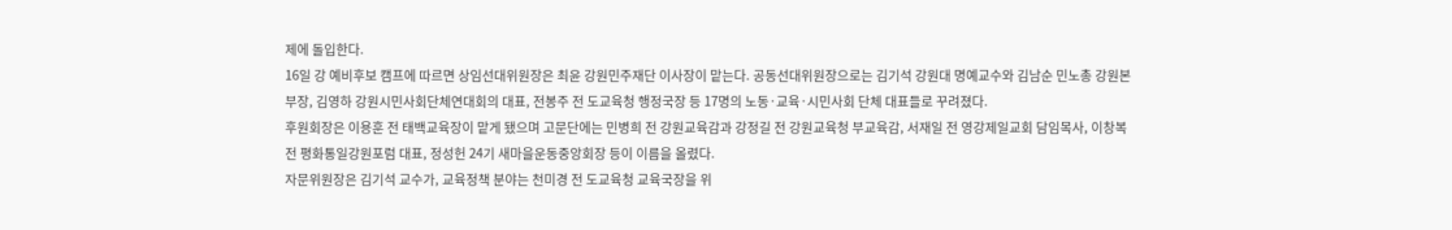제에 돌입한다.
16일 강 예비후보 캠프에 따르면 상임선대위원장은 최윤 강원민주재단 이사장이 맡는다. 공동선대위원장으로는 김기석 강원대 명예교수와 김남순 민노총 강원본부장, 김영하 강원시민사회단체연대회의 대표, 전봉주 전 도교육청 행정국장 등 17명의 노동·교육·시민사회 단체 대표들로 꾸려졌다.
후원회장은 이용훈 전 태백교육장이 맡게 됐으며 고문단에는 민병희 전 강원교육감과 강정길 전 강원교육청 부교육감, 서재일 전 영강제일교회 담임목사, 이창복 전 평화통일강원포럼 대표, 정성헌 24기 새마을운동중앙회장 등이 이름을 올렸다.
자문위원장은 김기석 교수가, 교육정책 분야는 천미경 전 도교육청 교육국장을 위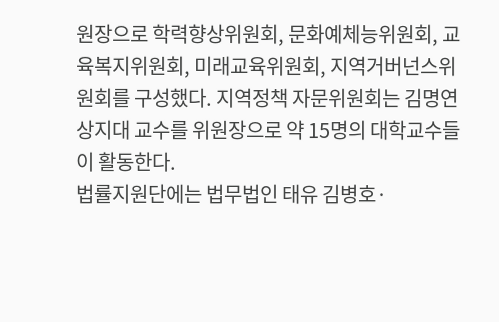원장으로 학력향상위원회, 문화예체능위원회, 교육복지위원회, 미래교육위원회, 지역거버넌스위원회를 구성했다. 지역정책 자문위원회는 김명연 상지대 교수를 위원장으로 약 15명의 대학교수들이 활동한다.
법률지원단에는 법무법인 태유 김병호·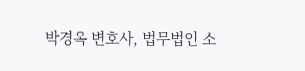박경옥 변호사, 법무법인 소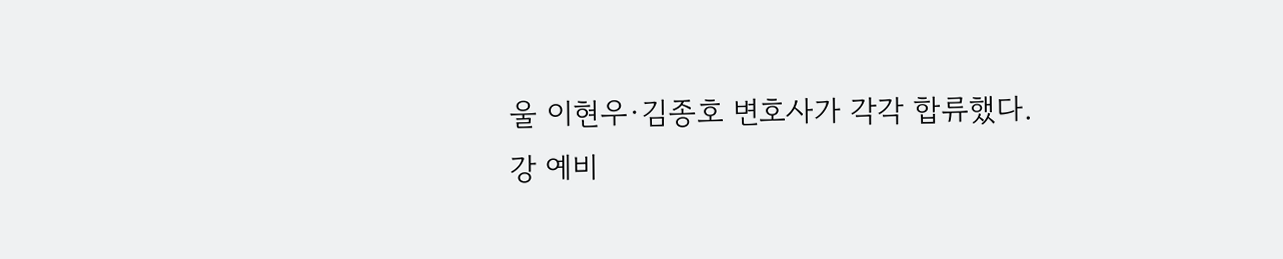울 이현우·김종호 변호사가 각각 합류했다.
강 예비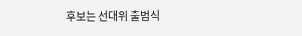후보는 선대위 출범식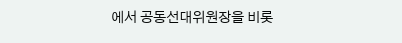에서 공동선대위원장을 비롯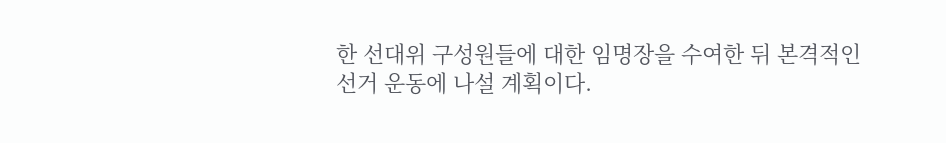한 선대위 구성원들에 대한 임명장을 수여한 뒤 본격적인 선거 운동에 나설 계획이다.